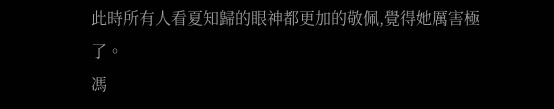此時所有人看夏知歸的眼神都更加的敬佩,覺得她厲害極了。
馮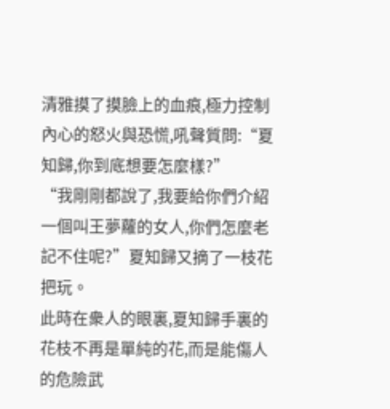清雅摸了摸臉上的血痕,極力控制內心的怒火與恐慌,吼聲質問:“夏知歸,你到底想要怎麼樣?”
“我剛剛都說了,我要給你們介紹一個叫王夢蘿的女人,你們怎麼老記不住呢?”夏知歸又摘了一枝花把玩。
此時在衆人的眼裏,夏知歸手裏的花枝不再是單純的花,而是能傷人的危險武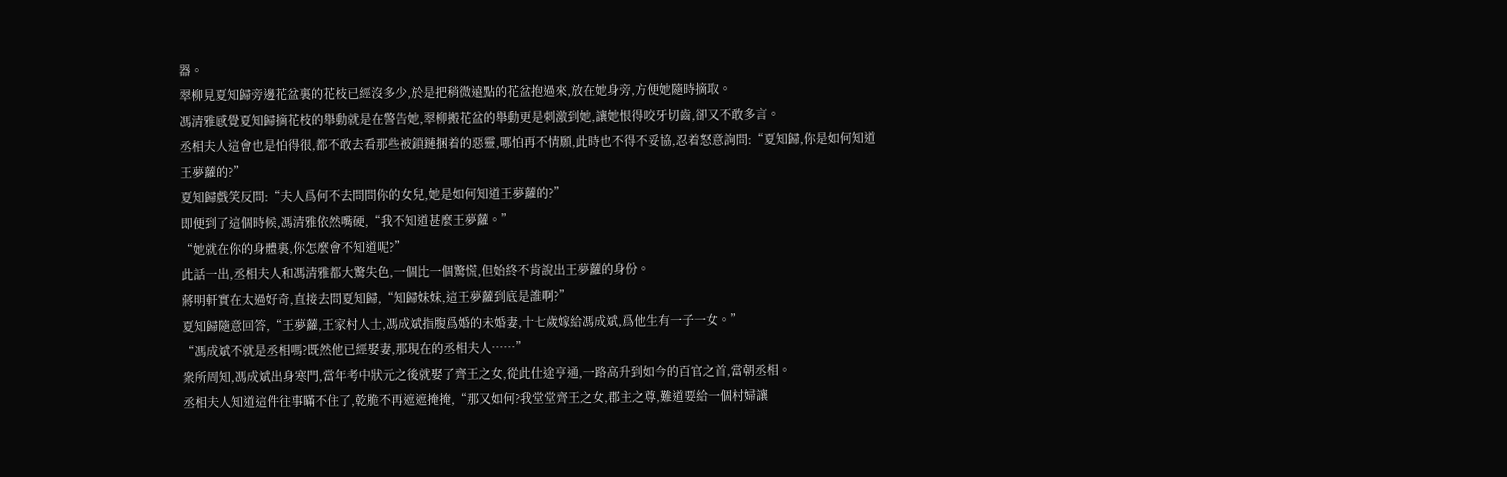器。
翠柳見夏知歸旁邊花盆裏的花枝已經沒多少,於是把稍微遠點的花盆抱過來,放在她身旁,方便她隨時摘取。
馮清雅感覺夏知歸摘花枝的舉動就是在警告她,翠柳搬花盆的舉動更是刺激到她,讓她恨得咬牙切齒,卻又不敢多言。
丞相夫人這會也是怕得很,都不敢去看那些被鎖鏈捆着的惡靈,哪怕再不情願,此時也不得不妥協,忍着怒意詢問:“夏知歸,你是如何知道王夢蘿的?”
夏知歸戲笑反問:“夫人爲何不去問問你的女兒,她是如何知道王夢蘿的?”
即便到了這個時候,馮清雅依然嘴硬,“我不知道甚麼王夢蘿。”
“她就在你的身體裏,你怎麼會不知道呢?”
此話一出,丞相夫人和馮清雅都大驚失色,一個比一個驚慌,但始終不肯說出王夢蘿的身份。
蔣明軒實在太過好奇,直接去問夏知歸,“知歸妹妹,這王夢蘿到底是誰啊?”
夏知歸隨意回答,“王夢蘿,王家村人士,馮成斌指腹爲婚的未婚妻,十七歲嫁給馮成斌,爲他生有一子一女。”
“馮成斌不就是丞相嗎?既然他已經娶妻,那現在的丞相夫人……”
衆所周知,馮成斌出身寒門,當年考中狀元之後就娶了齊王之女,從此仕途亨通,一路高升到如今的百官之首,當朝丞相。
丞相夫人知道這件往事瞞不住了,乾脆不再遮遮掩掩,“那又如何?我堂堂齊王之女,郡主之尊,難道要給一個村婦讓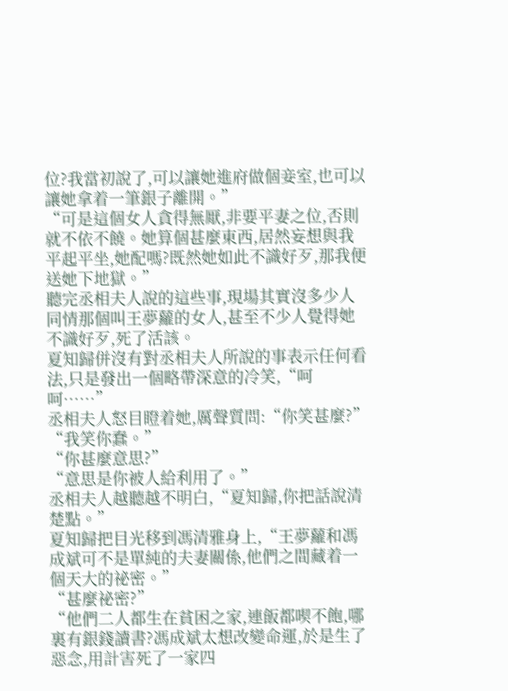位?我當初說了,可以讓她進府做個妾室,也可以讓她拿着一筆銀子離開。”
“可是這個女人貪得無厭,非要平妻之位,否則就不依不饒。她算個甚麼東西,居然妄想與我平起平坐,她配嗎?既然她如此不識好歹,那我便送她下地獄。”
聽完丞相夫人說的這些事,現場其實沒多少人同情那個叫王夢蘿的女人,甚至不少人覺得她不識好歹,死了活該。
夏知歸併沒有對丞相夫人所說的事表示任何看法,只是發出一個略帶深意的冷笑,“呵呵……”
丞相夫人怒目瞪着她,厲聲質問:“你笑甚麼?”
“我笑你蠢。”
“你甚麼意思?”
“意思是你被人給利用了。”
丞相夫人越聽越不明白,“夏知歸,你把話說清楚點。”
夏知歸把目光移到馮清雅身上,“王夢蘿和馮成斌可不是單純的夫妻關係,他們之間藏着一個天大的祕密。”
“甚麼祕密?”
“他們二人都生在貧困之家,連飯都喫不飽,哪裏有銀錢讀書?馮成斌太想改變命運,於是生了惡念,用計害死了一家四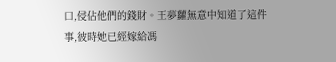口,侵佔他們的錢財。王夢蘿無意中知道了這件事,彼時她已經嫁給馮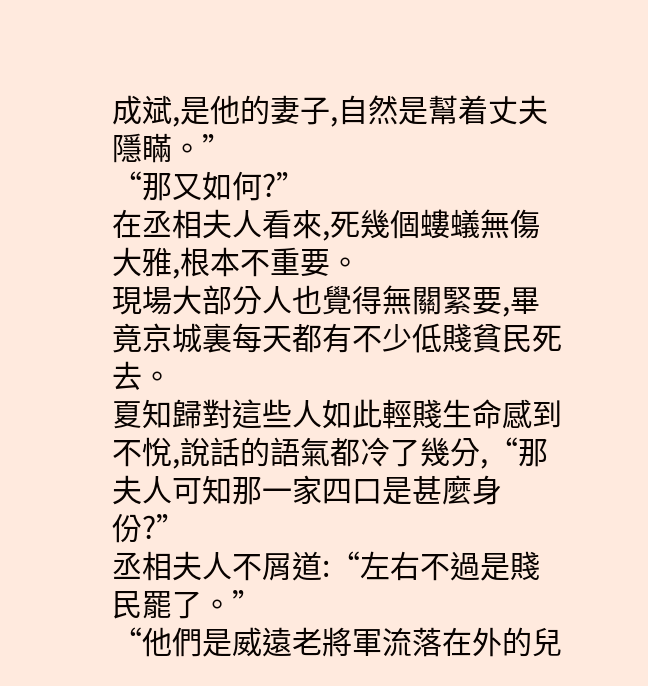成斌,是他的妻子,自然是幫着丈夫隱瞞。”
“那又如何?”
在丞相夫人看來,死幾個螻蟻無傷大雅,根本不重要。
現場大部分人也覺得無關緊要,畢竟京城裏每天都有不少低賤貧民死去。
夏知歸對這些人如此輕賤生命感到不悅,說話的語氣都冷了幾分,“那夫人可知那一家四口是甚麼身份?”
丞相夫人不屑道:“左右不過是賤民罷了。”
“他們是威遠老將軍流落在外的兒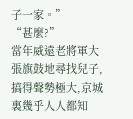子一家。”
“甚麼?”
當年威遠老將軍大張旗鼓地尋找兒子,搞得聲勢極大,京城裏幾乎人人都知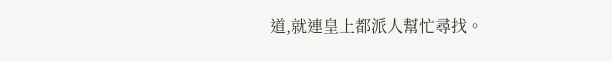道,就連皇上都派人幫忙尋找。